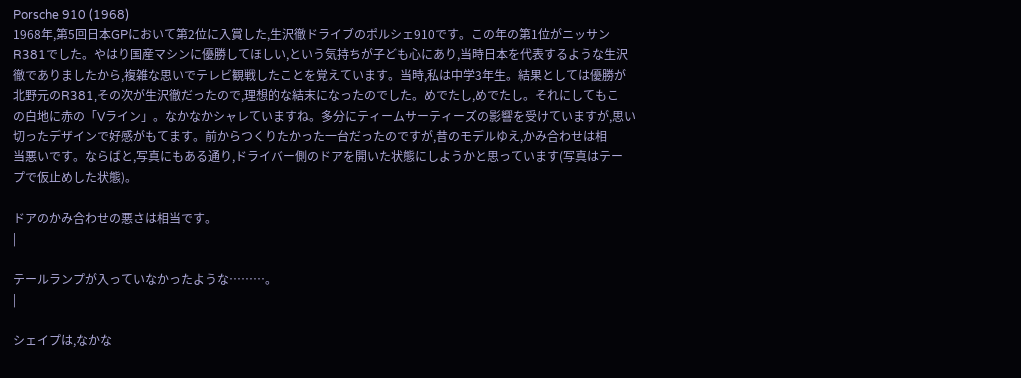Porsche 910 (1968)
1968年,第5回日本GPにおいて第2位に入賞した,生沢徹ドライブのポルシェ910です。この年の第1位がニッサン
R381でした。やはり国産マシンに優勝してほしい,という気持ちが子ども心にあり,当時日本を代表するような生沢
徹でありましたから,複雑な思いでテレビ観戦したことを覚えています。当時,私は中学3年生。結果としては優勝が
北野元のR381,その次が生沢徹だったので,理想的な結末になったのでした。めでたし,めでたし。それにしてもこ
の白地に赤の「Vライン」。なかなかシャレていますね。多分にティームサーティーズの影響を受けていますが,思い
切ったデザインで好感がもてます。前からつくりたかった一台だったのですが,昔のモデルゆえ,かみ合わせは相
当悪いです。ならばと,写真にもある通り,ドライバー側のドアを開いた状態にしようかと思っています(写真はテー
プで仮止めした状態)。

ドアのかみ合わせの悪さは相当です。
|

テールランプが入っていなかったような………。
|

シェイプは,なかな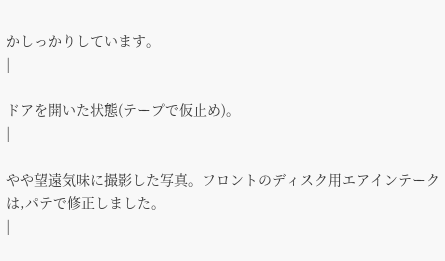かしっかりしています。
|

ドアを開いた状態(テープで仮止め)。
|

やや望遠気味に撮影した写真。フロントのディスク用エアインテークは,パテで修正しました。
|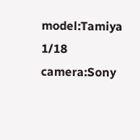model:Tamiya 1/18
camera:Sony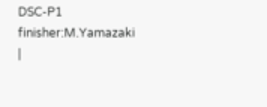DSC-P1
finisher:M.Yamazaki
|